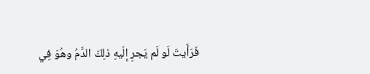فَرَأَيتَ لَو لَم يَجرِ إلَيهِ ذلِكَ الدَّمُ وهُوَ فِي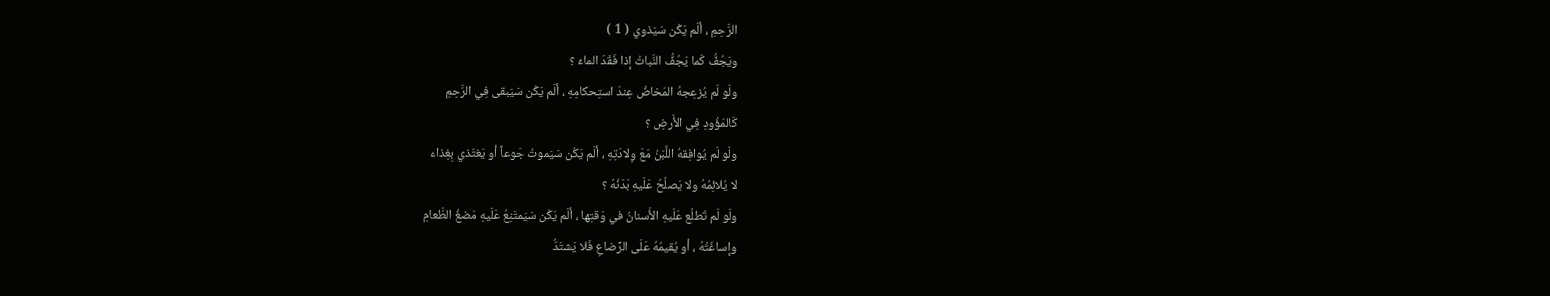الرَّحِمِ ، ألَم يَكُن سَيَذوي ( 1 )
ويَجُفُّ كَما يَجُفُّ النَّباتُ إذا فَقَدَ الماءَ ؟
ولَو لَم يُزعِجهُ المَخاضُ عِندَ استِحكامِهِ ، ألَم يَكُن سَيَبقى فِي الرَّحِمِ
كَالمَؤُودِ فِي الأَرضِ ؟
ولَو لَم يُوافِقهُ اللَّبَنُ مَعَ وِلادَتِهِ ، ألَم يَكُن سَيَموتُ جَوعاً أو يَغتَذي بِغِذاء
لا يُلائِمُهُ ولا يَصلُحُ عَلَيهِ بَدَنُهُ ؟
ولَو لَم تَطلُع عَلَيهِ الأَسنانُ في وَقتِها ، ألَم يَكُن سَيَمتَنِعُ عَلَيهِ مَضغُ الطَّعامِ
وإساغَتُهُ ، أو يُقيمُهُ عَلَى الرِّضاعِ فَلا يَشتَدُّ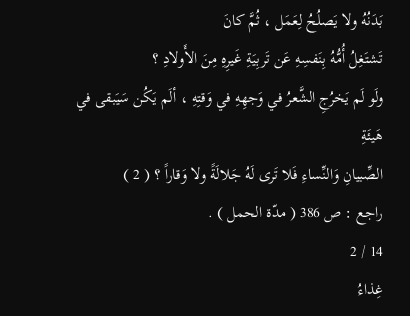بَدَنُهُ ولا يَصلُحُ لِعَمَل ، ثُمَّ كانَ
تَشتَغِلُ أُمُّهُ بِنَفسِهِ عَن تَربِيَةِ غَيرِهِ مِنَ الأَولادِ ؟
ولَو لَم يَخرُجِ الشَّعرُ في وَجهِهِ في وَقتِهِ ، ألَم يَكُن سَيَبقى في هَيئَةِ
الصِّبيانِ وَالنِّساءِ فَلا تَرى لَهُ جَلالَةً ولا وَقاراً ؟ ( 2 )
راجع : ص 386 ( مدّة الحمل ) .
14 / 2
غِذاءُ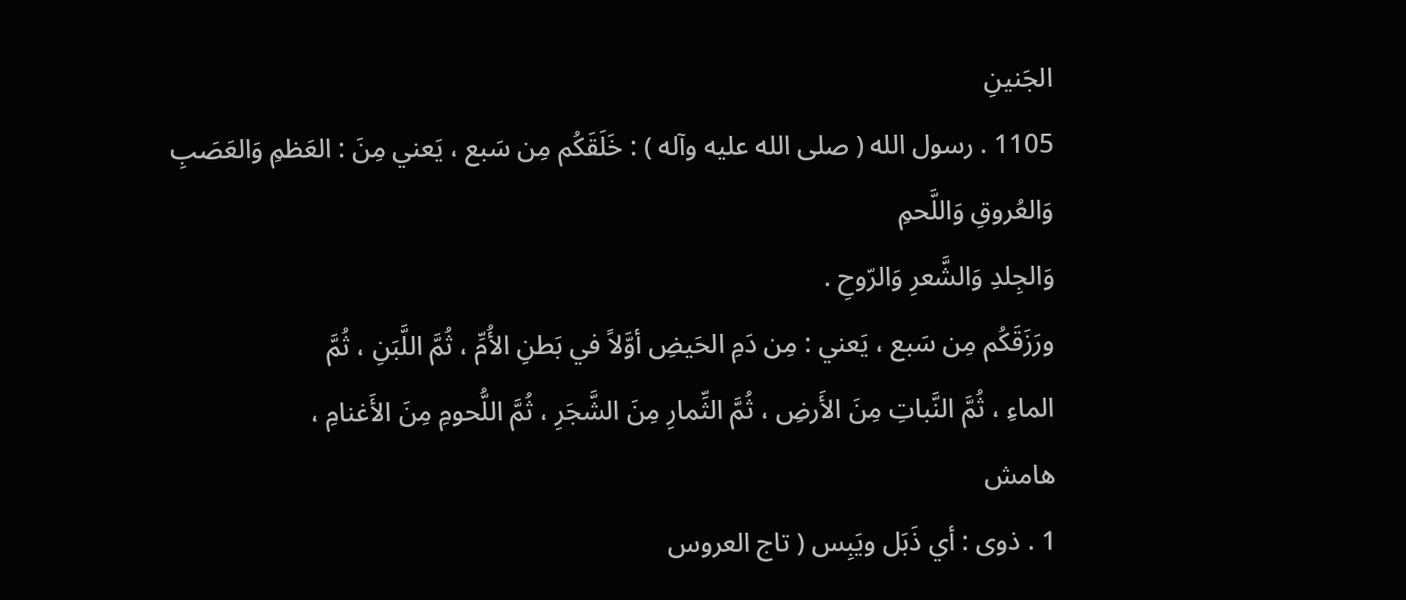الجَنينِ
1105 . رسول الله ( صلى الله عليه وآله ) : خَلَقَكُم مِن سَبع ، يَعني مِنَ : العَظمِ وَالعَصَبِ وَالعُروقِ وَاللَّحمِ
وَالجِلدِ وَالشَّعرِ وَالرّوحِ .
ورَزَقَكُم مِن سَبع ، يَعني : مِن دَمِ الحَيضِ أوَّلاً في بَطنِ الأُمِّ ، ثُمَّ اللَّبَنِ ، ثُمَّ
الماءِ ، ثُمَّ النَّباتِ مِنَ الأَرضِ ، ثُمَّ الثِّمارِ مِنَ الشَّجَرِ ، ثُمَّ اللُّحومِ مِنَ الأَغنامِ ،
هامش
1 . ذوى : أي ذَبَل ويَبِس ( تاج العروس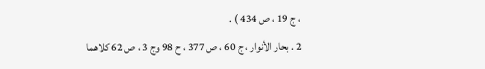، ج 19 ، ص 434 ) .
2 . بحار الأنوار ، ج 60 ، ص 377 ، ح 98 وج 3 ، ص 62 كلاهما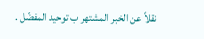نقلاً عن الخبر المشتهر ب توحيد المفضّل .